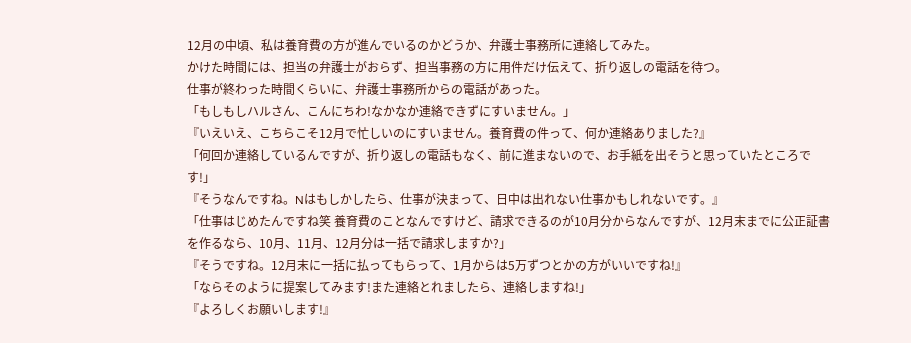12月の中頃、私は養育費の方が進んでいるのかどうか、弁護士事務所に連絡してみた。
かけた時間には、担当の弁護士がおらず、担当事務の方に用件だけ伝えて、折り返しの電話を待つ。
仕事が終わった時間くらいに、弁護士事務所からの電話があった。
「もしもしハルさん、こんにちわ!なかなか連絡できずにすいません。」
『いえいえ、こちらこそ12月で忙しいのにすいません。養育費の件って、何か連絡ありました?』
「何回か連絡しているんですが、折り返しの電話もなく、前に進まないので、お手紙を出そうと思っていたところです!」
『そうなんですね。Nはもしかしたら、仕事が決まって、日中は出れない仕事かもしれないです。』
「仕事はじめたんですね笑 養育費のことなんですけど、請求できるのが10月分からなんですが、12月末までに公正証書を作るなら、10月、11月、12月分は一括で請求しますか?」
『そうですね。12月末に一括に払ってもらって、1月からは5万ずつとかの方がいいですね!』
「ならそのように提案してみます!また連絡とれましたら、連絡しますね!」
『よろしくお願いします!』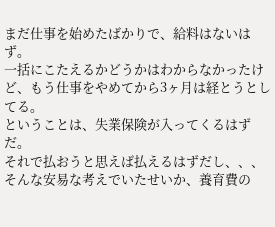まだ仕事を始めたばかりで、給料はないはず。
一括にこたえるかどうかはわからなかったけど、もう仕事をやめてから3ヶ月は経とうとしてる。
ということは、失業保険が入ってくるはずだ。
それで払おうと思えば払えるはずだし、、、そんな安易な考えでいたせいか、養育費の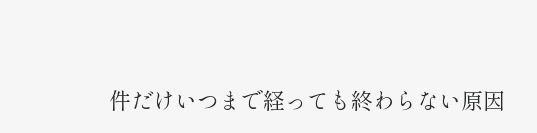件だけいつまで経っても終わらない原因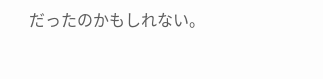だったのかもしれない。